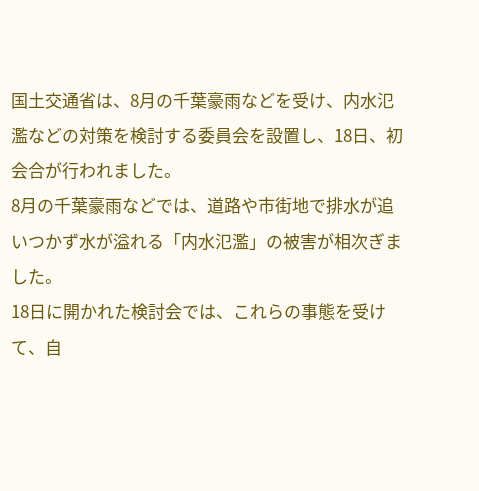国土交通省は、8月の千葉豪雨などを受け、内水氾濫などの対策を検討する委員会を設置し、18日、初会合が行われました。
8月の千葉豪雨などでは、道路や市街地で排水が追いつかず水が溢れる「内水氾濫」の被害が相次ぎました。
18日に開かれた検討会では、これらの事態を受けて、自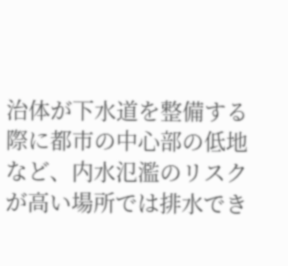治体が下水道を整備する際に都市の中心部の低地など、内水氾濫のリスクが高い場所では排水でき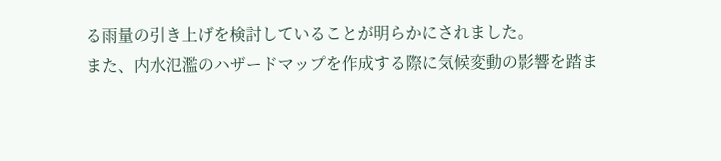る雨量の引き上げを検討していることが明らかにされました。
また、内水氾濫のハザードマップを作成する際に気候変動の影響を踏ま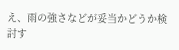え、雨の強さなどが妥当かどうか検討す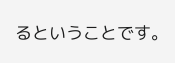るということです。